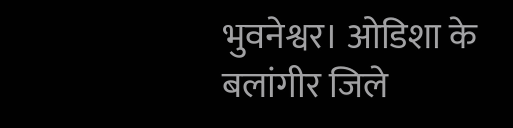भुवनेश्वर। ओडिशा के बलांगीर जिले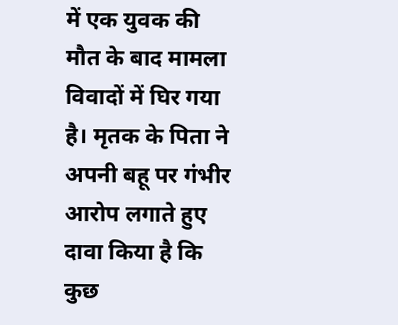में एक युवक की मौत के बाद मामला विवादों में घिर गया है। मृतक के पिता ने अपनी बहू पर गंभीर आरोप लगाते हुए दावा किया है कि कुछ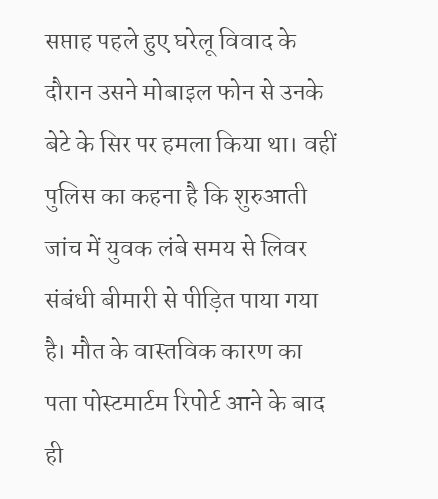सप्ताह पहले हुए घरेलू विवाद के दौरान उसने मोबाइल फोन से उनके बेटे के सिर पर हमला किया था। वहीं पुलिस का कहना है कि शुरुआती जांच में युवक लंबे समय से लिवर संबंधी बीमारी से पीड़ित पाया गया है। मौत के वास्तविक कारण का पता पोस्टमार्टम रिपोर्ट आने के बाद ही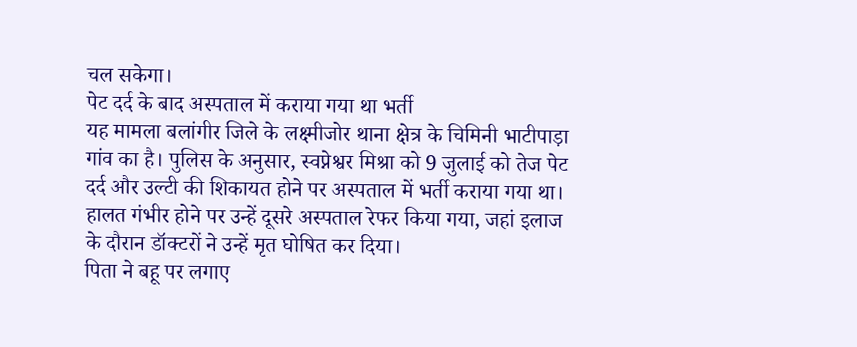चल सकेगा।
पेट दर्द के बाद अस्पताल में कराया गया था भर्ती
यह मामला बलांगीर जिले के लक्ष्मीजोर थाना क्षेत्र के चिमिनी भाटीपाड़ा गांव का है। पुलिस के अनुसार, स्वप्नेश्वर मिश्रा को 9 जुलाई को तेज पेट दर्द और उल्टी की शिकायत होने पर अस्पताल में भर्ती कराया गया था। हालत गंभीर होने पर उन्हें दूसरे अस्पताल रेफर किया गया, जहां इलाज के दौरान डॉक्टरों ने उन्हें मृत घोषित कर दिया।
पिता ने बहू पर लगाए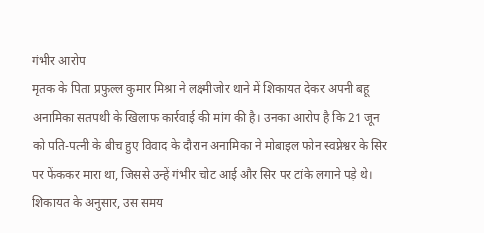गंभीर आरोप
मृतक के पिता प्रफुल्ल कुमार मिश्रा ने लक्ष्मीजोर थाने में शिकायत देकर अपनी बहू अनामिका सतपथी के खिलाफ कार्रवाई की मांग की है। उनका आरोप है कि 21 जून को पति-पत्नी के बीच हुए विवाद के दौरान अनामिका ने मोबाइल फोन स्वप्नेश्वर के सिर पर फेंककर मारा था, जिससे उन्हें गंभीर चोट आई और सिर पर टांके लगाने पड़े थे।
शिकायत के अनुसार, उस समय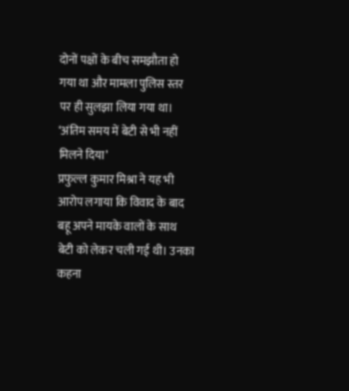दोनों पक्षों के बीच समझौता हो गया था और मामला पुलिस स्तर पर ही सुलझा लिया गया था।
‘अंतिम समय में बेटी से भी नहीं मिलने दिया’
प्रफुल्ल कुमार मिश्रा ने यह भी आरोप लगाया कि विवाद के बाद बहू अपने मायके वालों के साथ बेटी को लेकर चली गई थी। उनका कहना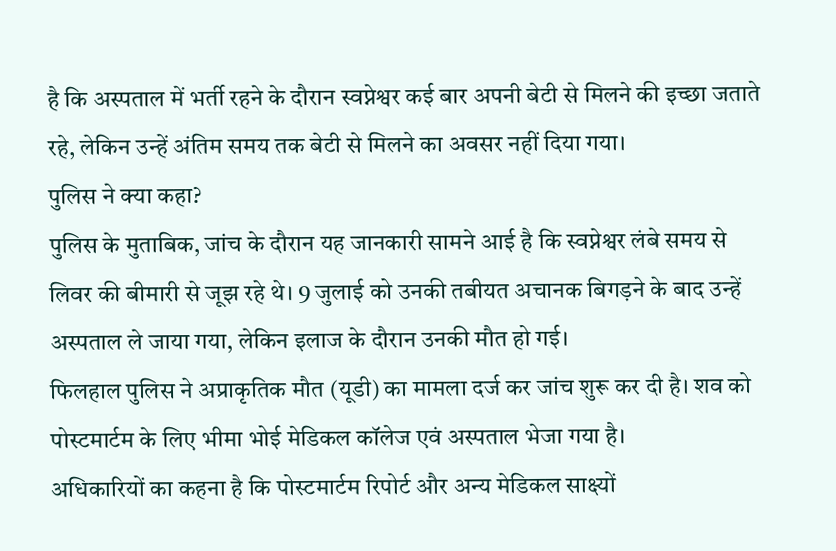है कि अस्पताल में भर्ती रहने के दौरान स्वप्नेश्वर कई बार अपनी बेटी से मिलने की इच्छा जताते रहे, लेकिन उन्हें अंतिम समय तक बेटी से मिलने का अवसर नहीं दिया गया।
पुलिस ने क्या कहा?
पुलिस के मुताबिक, जांच के दौरान यह जानकारी सामने आई है कि स्वप्नेश्वर लंबे समय से लिवर की बीमारी से जूझ रहे थे। 9 जुलाई को उनकी तबीयत अचानक बिगड़ने के बाद उन्हें अस्पताल ले जाया गया, लेकिन इलाज के दौरान उनकी मौत हो गई।
फिलहाल पुलिस ने अप्राकृतिक मौत (यूडी) का मामला दर्ज कर जांच शुरू कर दी है। शव को पोस्टमार्टम के लिए भीमा भोई मेडिकल कॉलेज एवं अस्पताल भेजा गया है।
अधिकारियों का कहना है कि पोस्टमार्टम रिपोर्ट और अन्य मेडिकल साक्ष्यों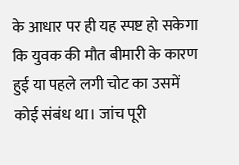के आधार पर ही यह स्पष्ट हो सकेगा कि युवक की मौत बीमारी के कारण हुई या पहले लगी चोट का उसमें कोई संबंध था। जांच पूरी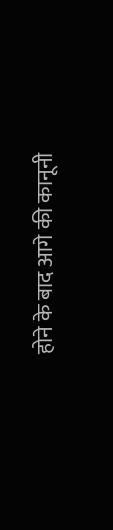होने के बाद आगे की कानूनी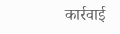कार्रवाई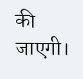की जाएगी।